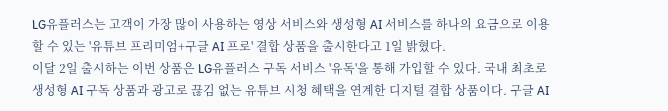LG유플러스는 고객이 가장 많이 사용하는 영상 서비스와 생성형 AI 서비스를 하나의 요금으로 이용할 수 있는 '유튜브 프리미엄+구글 AI 프로' 결합 상품을 출시한다고 1일 밝혔다.
이달 2일 출시하는 이번 상품은 LG유플러스 구독 서비스 '유독'을 통해 가입할 수 있다. 국내 최초로 생성형 AI 구독 상품과 광고로 끊김 없는 유튜브 시청 혜택을 연계한 디지털 결합 상품이다. 구글 AI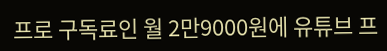프로 구독료인 월 2만9000원에 유튜브 프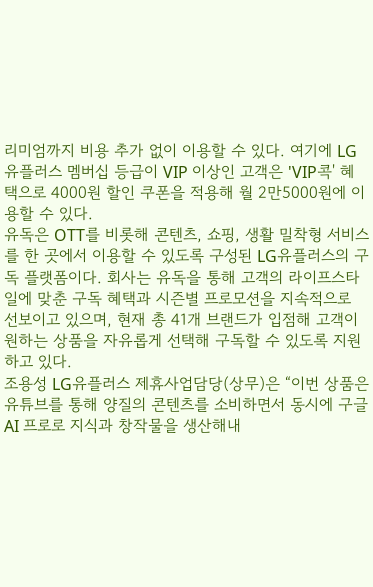리미엄까지 비용 추가 없이 이용할 수 있다. 여기에 LG유플러스 멤버십 등급이 VIP 이상인 고객은 'VIP콕' 혜택으로 4000원 할인 쿠폰을 적용해 월 2만5000원에 이용할 수 있다.
유독은 OTT를 비롯해 콘텐츠, 쇼핑, 생활 밀착형 서비스를 한 곳에서 이용할 수 있도록 구성된 LG유플러스의 구독 플랫폼이다. 회사는 유독을 통해 고객의 라이프스타일에 맞춘 구독 혜택과 시즌별 프로모션을 지속적으로 선보이고 있으며, 현재 총 41개 브랜드가 입점해 고객이 원하는 상품을 자유롭게 선택해 구독할 수 있도록 지원하고 있다.
조용성 LG유플러스 제휴사업담당(상무)은 “이번 상품은 유튜브를 통해 양질의 콘텐츠를 소비하면서 동시에 구글 AI 프로로 지식과 창작물을 생산해내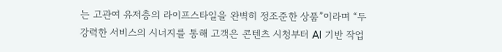는 고관여 유저층의 라이프스타일을 완벽히 정조준한 상품”이라며 “두 강력한 서비스의 시너지를 통해 고객은 콘텐츠 시청부터 AI 기반 작업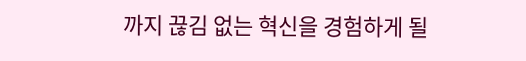까지 끊김 없는 혁신을 경험하게 될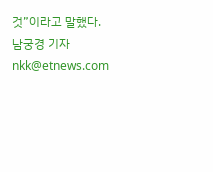것”이라고 말했다.
남궁경 기자 nkk@etnews.com